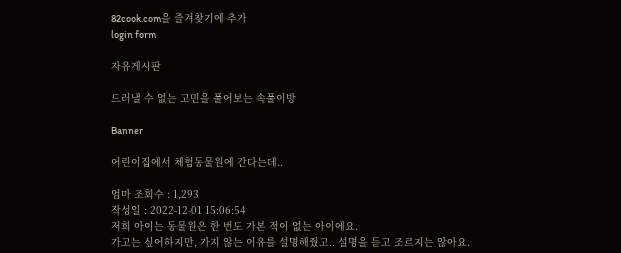82cook.com을 즐겨찾기에 추가
login form

자유게시판

드러낼 수 없는 고민을 풀어보는 속풀이방

Banner

어린이집에서 체험동물원에 간다는데..

엄마 조회수 : 1,293
작성일 : 2022-12-01 15:06:54
저희 아이는 동물원은 한 번도 가본 적이 없는 아이에요.
가고는 싶어하지만, 가지 않는 이유를 설명해줬고.. 설명을 듣고 조르지는 않아요.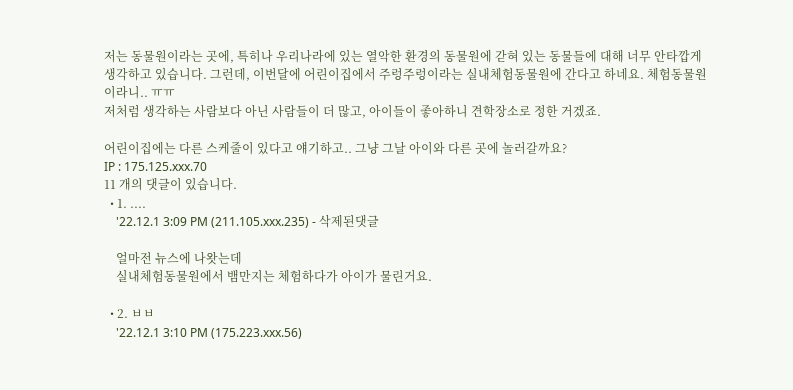저는 동물원이라는 곳에, 특히나 우리나라에 있는 열악한 환경의 동물원에 갇혀 있는 동물들에 대해 너무 안타깝게 생각하고 있습니다. 그런데, 이번달에 어린이집에서 주렁주렁이라는 실내체험동물원에 간다고 하네요. 체험동물원이라니.. ㅠㅠ
저처럼 생각하는 사람보다 아닌 사람들이 더 많고, 아이들이 좋아하니 견학장소로 정한 거겠죠.

어린이집에는 다른 스케줄이 있다고 얘기하고.. 그냥 그날 아이와 다른 곳에 놀러갈까요?
IP : 175.125.xxx.70
11 개의 댓글이 있습니다.
  • 1. ....
    '22.12.1 3:09 PM (211.105.xxx.235) - 삭제된댓글

    얼마전 뉴스에 나왓는데
    실내체험동물원에서 뱀만지는 체험하다가 아이가 물린거요.

  • 2. ㅂㅂ
    '22.12.1 3:10 PM (175.223.xxx.56)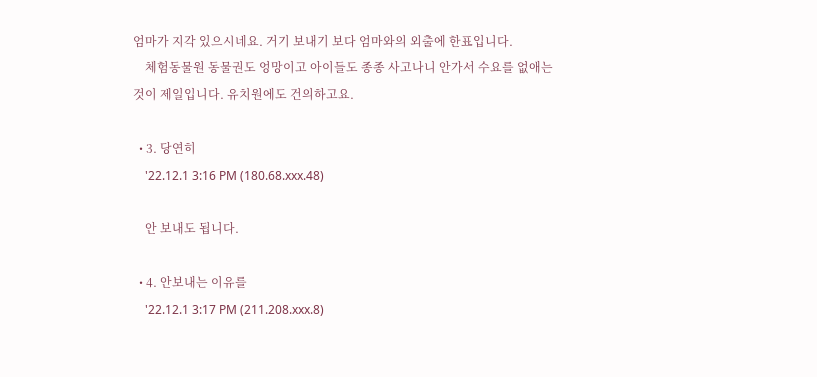엄마가 지각 있으시네요. 거기 보내기 보다 엄마와의 외출에 한표입니다.
    체험동물원 동물권도 엉망이고 아이들도 종종 사고나니 안가서 수요를 없애는 것이 제일입니다. 유치원에도 건의하고요.

  • 3. 당연히
    '22.12.1 3:16 PM (180.68.xxx.48)

    안 보내도 됩니다.

  • 4. 안보내는 이유를
    '22.12.1 3:17 PM (211.208.xxx.8)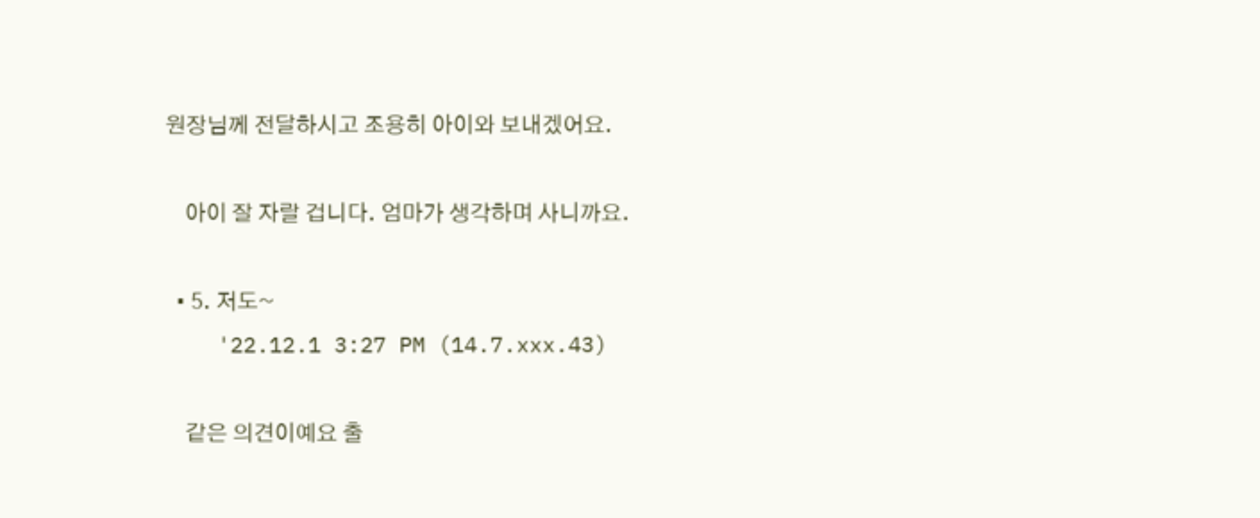원장님께 전달하시고 조용히 아이와 보내겠어요.

    아이 잘 자랄 겁니다. 엄마가 생각하며 사니까요.

  • 5. 저도~
    '22.12.1 3:27 PM (14.7.xxx.43)

    같은 의견이예요 출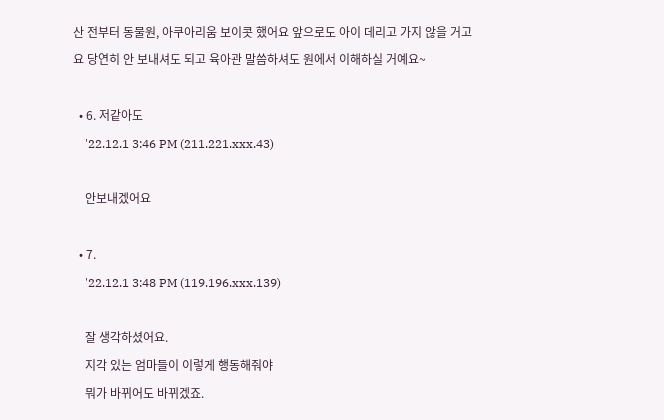산 전부터 동물원, 아쿠아리움 보이콧 했어요 앞으로도 아이 데리고 가지 않을 거고요 당연히 안 보내셔도 되고 육아관 말씀하셔도 원에서 이해하실 거예요~

  • 6. 저같아도
    '22.12.1 3:46 PM (211.221.xxx.43)

    안보내겠어요

  • 7.
    '22.12.1 3:48 PM (119.196.xxx.139)

    잘 생각하셨어요.
    지각 있는 엄마들이 이렇게 행동해줘야
    뭐가 바뀌어도 바뀌겠죠.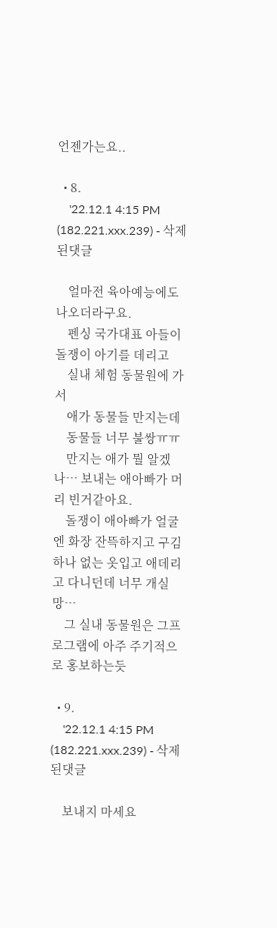언젠가는요..

  • 8.
    '22.12.1 4:15 PM (182.221.xxx.239) - 삭제된댓글

    얼마전 육아예능에도 나오더라구요.
    펜싱 국가대표 아들이 돌쟁이 아기를 데리고
    실내 체험 동물원에 가서
    애가 동물들 만지는데
    동물들 너무 불쌍ㅠㅠ
    만지는 애가 뭘 알겠나… 보내는 애아빠가 머리 빈거같아요.
    돌쟁이 애아빠가 얼굴엔 화장 잔뜩하지고 구김 하나 없는 옷입고 애데리고 다니던데 너무 개실망…
    그 실내 동물원은 그프로그램에 아주 주기적으로 홍보하는듯

  • 9.
    '22.12.1 4:15 PM (182.221.xxx.239) - 삭제된댓글

    보내지 마세요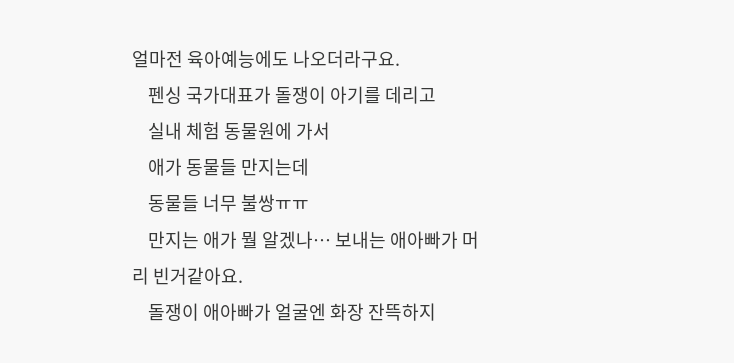얼마전 육아예능에도 나오더라구요.
    펜싱 국가대표가 돌쟁이 아기를 데리고
    실내 체험 동물원에 가서
    애가 동물들 만지는데
    동물들 너무 불쌍ㅠㅠ
    만지는 애가 뭘 알겠나… 보내는 애아빠가 머리 빈거같아요.
    돌쟁이 애아빠가 얼굴엔 화장 잔뜩하지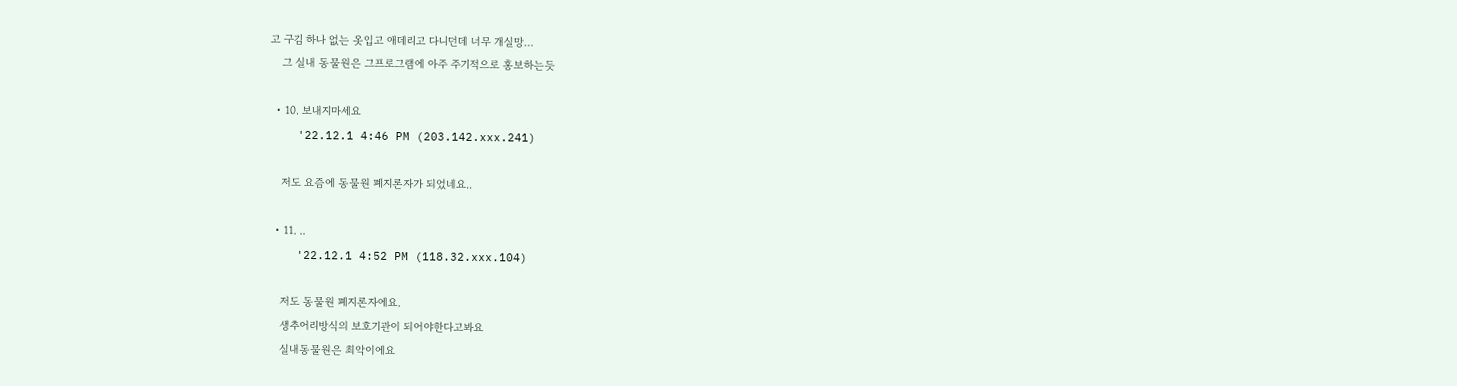고 구김 하나 없는 옷입고 애데리고 다니던데 너무 개실망…
    그 실내 동물원은 그프로그램에 아주 주기적으로 홍보하는듯

  • 10. 보내지마세요
    '22.12.1 4:46 PM (203.142.xxx.241)

    저도 요즘에 동물원 폐지론자가 되었네요..

  • 11. ..
    '22.12.1 4:52 PM (118.32.xxx.104)

    저도 동물원 폐지론자에요.
    생추어리방식의 보호기관이 되어야한다고봐요
    실내동물원은 최악이에요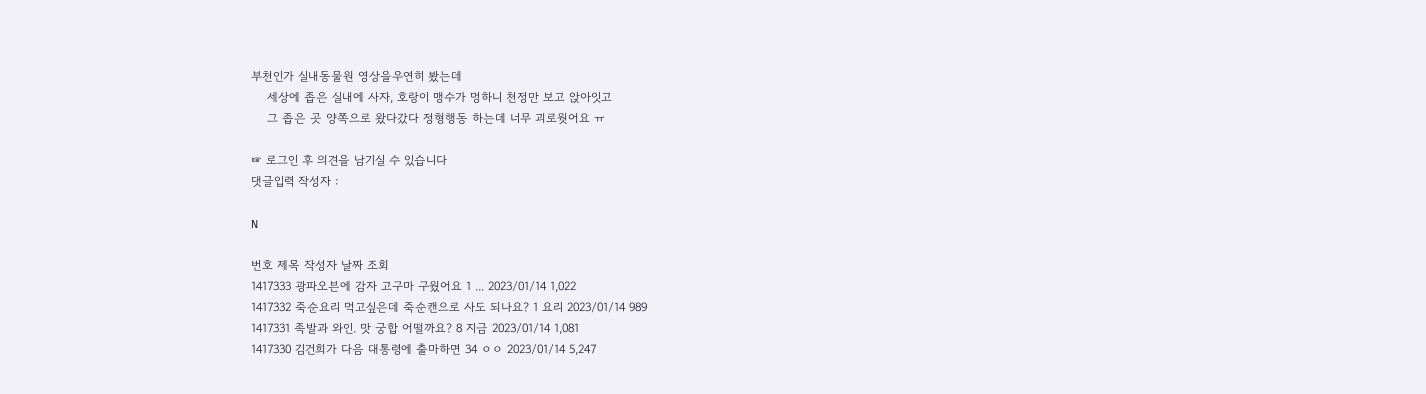부천인가 실내동물원 영상을우연히 봤는데
    세상에 좁은 실내에 사자, 호랑이 맹수가 멍하니 천정만 보고 앉아잇고
    그 좁은 곳 양쪽으로 왔다갔다 정형행동 하는데 너무 괴로웟어요 ㅠ

☞ 로그인 후 의견을 남기실 수 있습니다
댓글입력 작성자 :

N

번호 제목 작성자 날짜 조회
1417333 광파오븐에 감자 고구마 구웠어요 1 ... 2023/01/14 1,022
1417332 죽순요리 먹고싶은데 죽순캔으로 사도 되나요? 1 요리 2023/01/14 989
1417331 족발과 와인. 맛 궁합 어떨까요? 8 지금 2023/01/14 1,081
1417330 김건희가 다음 대통령에 출마하면 34 ㅇㅇ 2023/01/14 5,247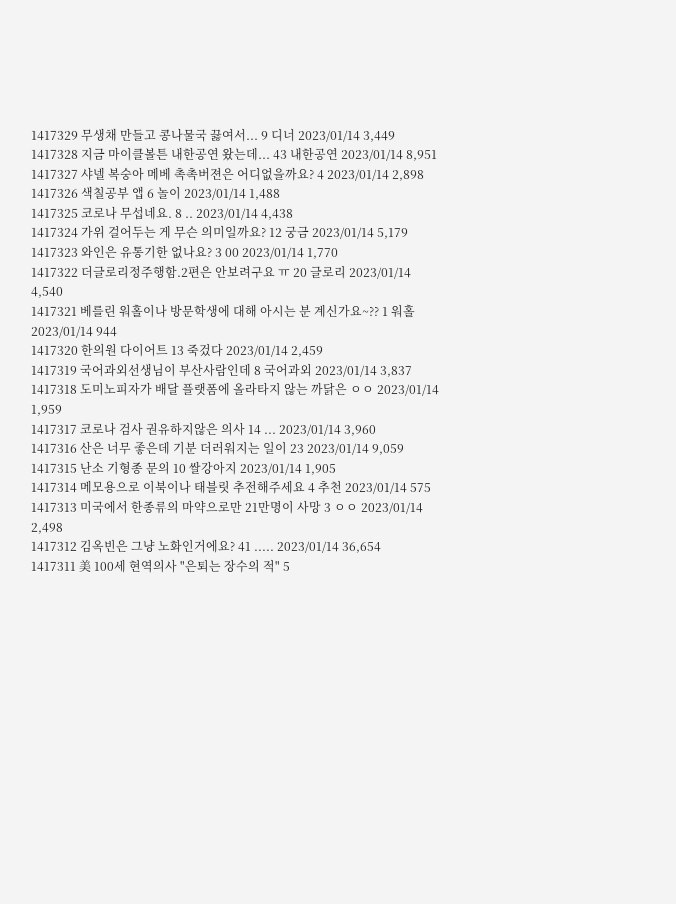1417329 무생채 만들고 콩나물국 끓여서... 9 디너 2023/01/14 3,449
1417328 지금 마이클볼튼 내한공연 왔는데... 43 내한공연 2023/01/14 8,951
1417327 샤넬 복숭아 메베 촉촉버젼은 어디없을까요? 4 2023/01/14 2,898
1417326 색칠공부 앱 6 놀이 2023/01/14 1,488
1417325 코로나 무섭네요. 8 .. 2023/01/14 4,438
1417324 가위 걸어두는 게 무슨 의미일까요? 12 궁금 2023/01/14 5,179
1417323 와인은 유통기한 없나요? 3 00 2023/01/14 1,770
1417322 더글로리정주행함.2편은 안보려구요 ㅠ 20 글로리 2023/01/14 4,540
1417321 베를린 워홀이나 방문학생에 대해 아시는 분 계신가요~?? 1 워홀 2023/01/14 944
1417320 한의원 다이어트 13 죽겄다 2023/01/14 2,459
1417319 국어과외선생님이 부산사람인데 8 국어과외 2023/01/14 3,837
1417318 도미노피자가 배달 플랫폼에 올라타지 않는 까닭은 ㅇㅇ 2023/01/14 1,959
1417317 코로나 검사 권유하지않은 의사 14 ... 2023/01/14 3,960
1417316 산은 너무 좋은데 기분 더러워지는 일이 23 2023/01/14 9,059
1417315 난소 기형종 문의 10 쌀강아지 2023/01/14 1,905
1417314 메모용으로 이북이나 태블릿 추전해주세요 4 추천 2023/01/14 575
1417313 미국에서 한종류의 마약으로만 21만명이 사망 3 ㅇㅇ 2023/01/14 2,498
1417312 김옥빈은 그냥 노화인거에요? 41 ..... 2023/01/14 36,654
1417311 美 100세 현역의사 "은퇴는 장수의 적" 5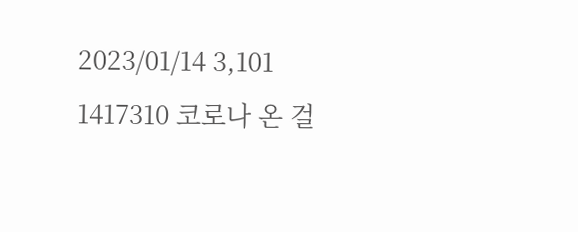2023/01/14 3,101
1417310 코로나 온 걸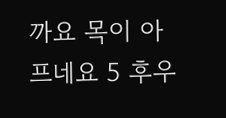까요 목이 아프네요 5 후우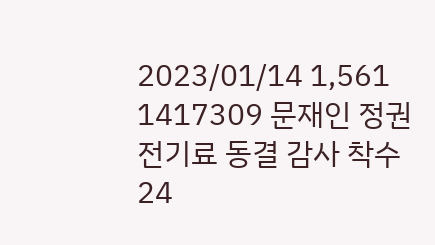2023/01/14 1,561
1417309 문재인 정권 전기료 동결 감사 착수 24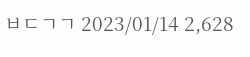ㅂㄷㄱㄱ 2023/01/14 2,628